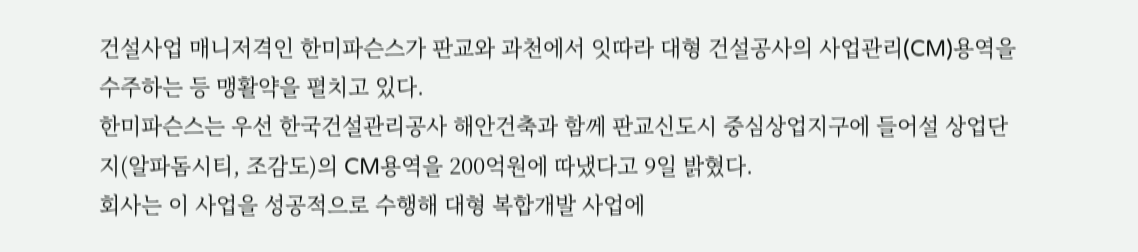건설사업 매니저격인 한미파슨스가 판교와 과천에서 잇따라 대형 건설공사의 사업관리(CM)용역을 수주하는 등 맹활약을 펼치고 있다.
한미파슨스는 우선 한국건설관리공사 해안건축과 함께 판교신도시 중심상업지구에 들어설 상업단지(알파돔시티, 조감도)의 CM용역을 200억원에 따냈다고 9일 밝혔다.
회사는 이 사업을 성공적으로 수행해 대형 복합개발 사업에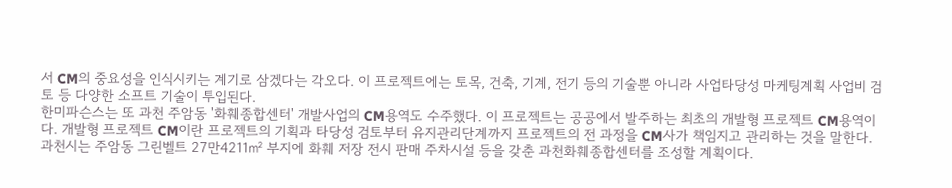서 CM의 중요성을 인식시키는 계기로 삼겠다는 각오다. 이 프로젝트에는 토목, 건축, 기계, 전기 등의 기술뿐 아니라 사업타당성 마케팅계획 사업비 검토 등 다양한 소프트 기술이 투입된다.
한미파슨스는 또 과천 주암동 '화훼종합센터' 개발사업의 CM용역도 수주했다. 이 프로젝트는 공공에서 발주하는 최초의 개발형 프로젝트 CM용역이다. 개발형 프로젝트 CM이란 프로젝트의 기획과 타당성 검토부터 유지관리단계까지 프로젝트의 전 과정을 CM사가 책임지고 관리하는 것을 말한다.
과천시는 주암동 그린벨트 27만4211㎡ 부지에 화훼 저장 전시 판매 주차시설 등을 갖춘 과천화훼종합센터를 조성할 계획이다.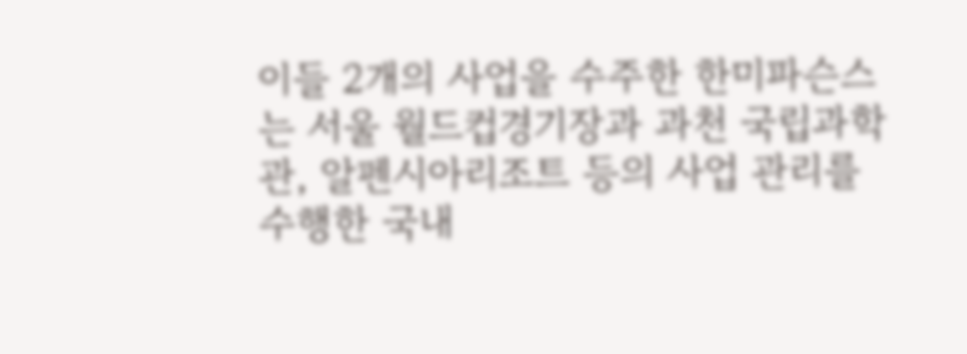이들 2개의 사업을 수주한 한미파슨스는 서울 월드컵경기장과 과천 국립과학관, 알펜시아리조트 등의 사업 관리를 수행한 국내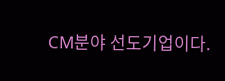CM분야 선도기업이다.